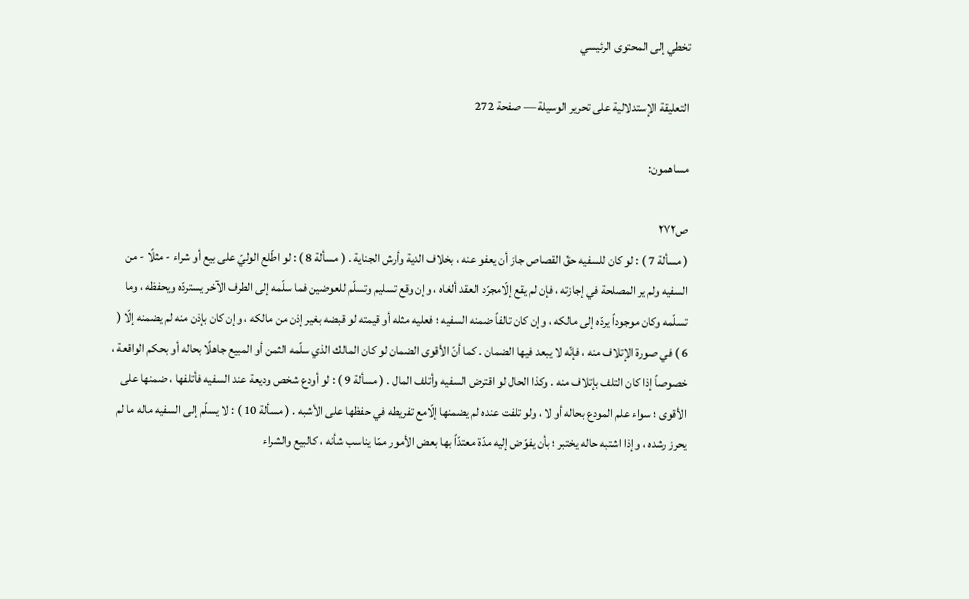تخطي إلى المحتوى الرئيسي

التعليقة الإستدلالية على تحرير الوسيلة — صفحة 272

مساهمون:

ص٢٧٢
( مسألة 7 ) : لو كان للسفيه حقّ القصاص جاز أن يعفو عنه ، بخلاف الدية وأرش الجناية . ( مسألة 8 ) : لو اطّلع الوليّ على بيع أو شراء - مثلًا - من السفيه ولم ير المصلحة في إجازته ، فإن لم يقع إلّامجرّد العقد ألغاه ، وإن وقع تسليم وتسلّم للعوضين فما سلّمه إلى الطرف الآخر يستردّه ويحفظه ، وما تسلّمه وكان موجوداً يردّه إلى مالكه ، وإن كان تالفاً ضمنه السفيه ؛ فعليه مثله أو قيمته لو قبضه بغير إذن من مالكه ، وإن كان بإذن منه لم يضمنه إلّا ( 6 ) في صورة الإتلاف منه ، فإنّه لا يبعد فيها الضمان . كما أنّ الأقوى الضمان لو كان المالك الذي سلّمه الثمن أو المبيع جاهلًا بحاله أو بحكم الواقعة ، خصوصاً إذا كان التلف بإتلاف منه . وكذا الحال لو اقترض السفيه وأتلف المال . ( مسألة 9 ) : لو أودع شخص وديعة عند السفيه فأتلفها ، ضمنها على الأقوى ؛ سواء علم المودع بحاله أو لا ، ولو تلفت عنده لم يضمنها إلّامع تفريطه في حفظها على الأشبه . ( مسألة 10 ) : لا يسلّم إلى السفيه ماله ما لم يحرز رشده ، وإذا اشتبه حاله يختبر ؛ بأن يفوّض إليه مدّة معتدّاً بها بعض الأمور ممّا يناسب شأنه ، كالبيع والشراء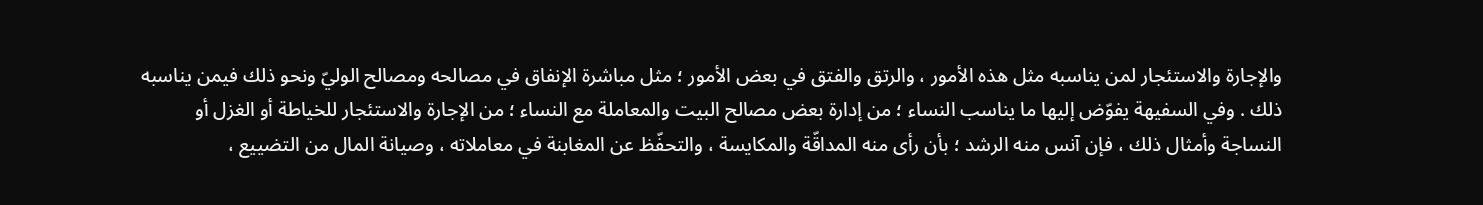والإجارة والاستئجار لمن يناسبه مثل هذه الأمور ، والرتق والفتق في بعض الأمور ؛ مثل مباشرة الإنفاق في مصالحه ومصالح الوليّ ونحو ذلك فيمن يناسبه ذلك . وفي السفيهة يفوّض إليها ما يناسب النساء ؛ من إدارة بعض مصالح البيت والمعاملة مع النساء ؛ من الإجارة والاستئجار للخياطة أو الغزل أو النساجة وأمثال ذلك ، فإن آنس منه الرشد ؛ بأن رأى منه المداقّة والمكايسة ، والتحفّظ عن المغابنة في معاملاته ، وصيانة المال من التضييع ،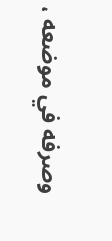وصرفه في موضعه ،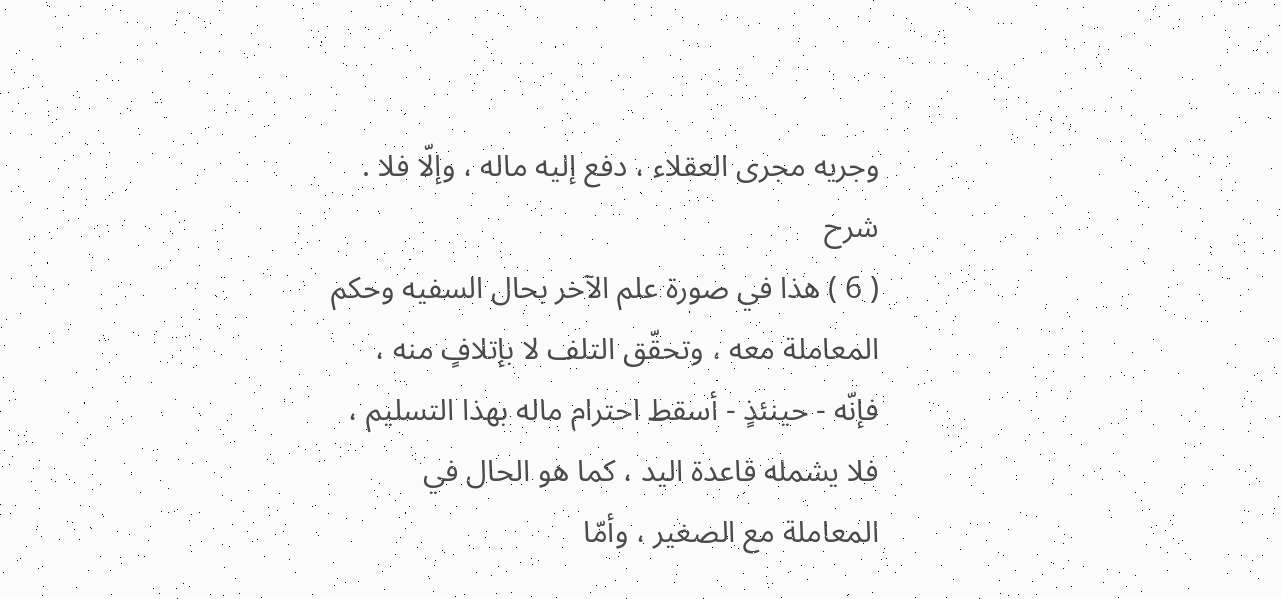وجريه مجرى العقلاء ، دفع إليه ماله ، وإلّا فلا .
شرح
( 6 ) هذا في صورة علم الآخر بحال السفيه وحكم المعاملة معه ، وتحقّق التلف لا بإتلافٍ منه ، فإنّه - حينئذٍ - أسقط احترام ماله بهذا التسليم ، فلا يشمله قاعدة اليد ، كما هو الحال في المعاملة مع الصغير ، وأمّا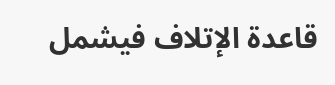قاعدة الإتلاف فيشمل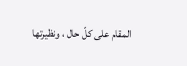المقام على كلّ حال ، ونظيرتها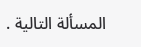المسألة التالية .